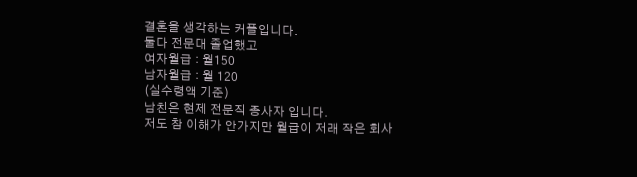결혼을 생각하는 커플입니다.
둘다 전문대 졸업했고
여자월급 : 월150
남자월급 : 월 120
(실수령액 기준)
남친은 현제 전문직 종사자 입니다.
저도 참 이해가 안가지만 월급이 저래 작은 회사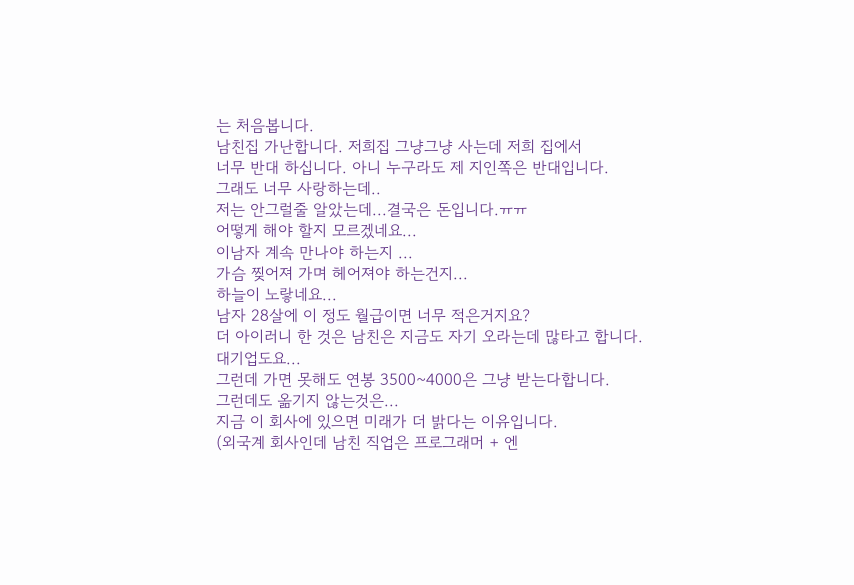는 처음봅니다.
남친집 가난합니다. 저희집 그냥그냥 사는데 저희 집에서
너무 반대 하십니다. 아니 누구라도 제 지인쪽은 반대입니다.
그래도 너무 사랑하는데..
저는 안그럴줄 알았는데...결국은 돈입니다.ㅠㅠ
어떻게 해야 할지 모르겠네요...
이남자 계속 만나야 하는지 ...
가슴 찢어져 가며 헤어져야 하는건지...
하늘이 노랗네요...
남자 28살에 이 정도 월급이면 너무 적은거지요?
더 아이러니 한 것은 남친은 지금도 자기 오라는데 많타고 합니다.
대기업도요...
그런데 가면 못해도 연봉 3500~4000은 그냥 받는다합니다.
그런데도 옮기지 않는것은...
지금 이 회사에 있으면 미래가 더 밝다는 이유입니다.
(외국계 회사인데 남친 직업은 프로그래머 + 엔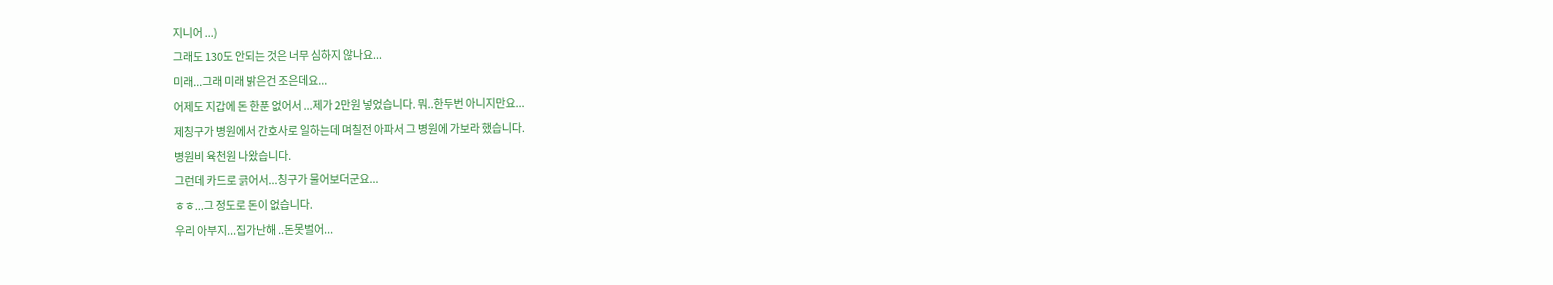지니어 ...)
그래도 130도 안되는 것은 너무 심하지 않나요...
미래...그래 미래 밝은건 조은데요...
어제도 지갑에 돈 한푼 없어서 ...제가 2만원 넣었습니다. 뭐..한두번 아니지만요...
제칭구가 병원에서 간호사로 일하는데 며칠전 아파서 그 병원에 가보라 했습니다.
병원비 육천원 나왔습니다.
그런데 카드로 긁어서...칭구가 물어보더군요...
ㅎㅎ...그 정도로 돈이 없습니다.
우리 아부지...집가난해 ..돈못벌어...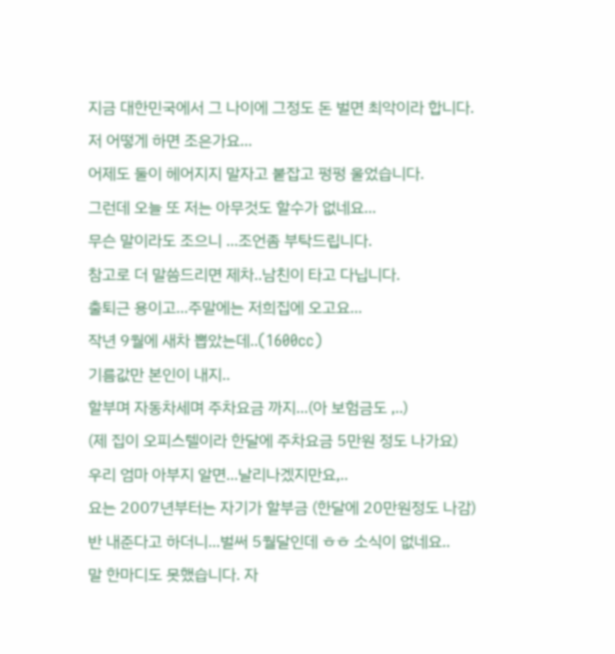지금 대한민국에서 그 나이에 그정도 돈 벌면 최악이라 합니다.
저 어떻게 하면 조은가요...
어제도 둘이 헤어지지 말자고 붙잡고 펑펑 울었습니다.
그런데 오늘 또 저는 아무것도 할수가 없네요...
무슨 말이라도 조으니 ...조언좀 부탁드립니다.
참고로 더 말씀드리면 제차..남친이 타고 다닙니다.
출퇴근 용이고...주말에는 저희집에 오고요...
작년 9월에 새차 뽑았는데..(1600cc)
기름값만 본인이 내지..
할부며 자동차세며 주차요금 까지...(아 보험금도 ,..)
(제 집이 오피스텔이라 한달에 주차요금 5만원 정도 나가요)
우리 엄마 아부지 알면...날리나겠지만요,..
요는 2007년부터는 자기가 할부금 (한달에 20만원정도 나감)
반 내준다고 하더니...벌써 5월달인데 ㅎㅎ 소식이 없네요..
말 한마디도 못했습니다. 자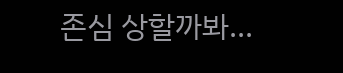존심 상할까봐...